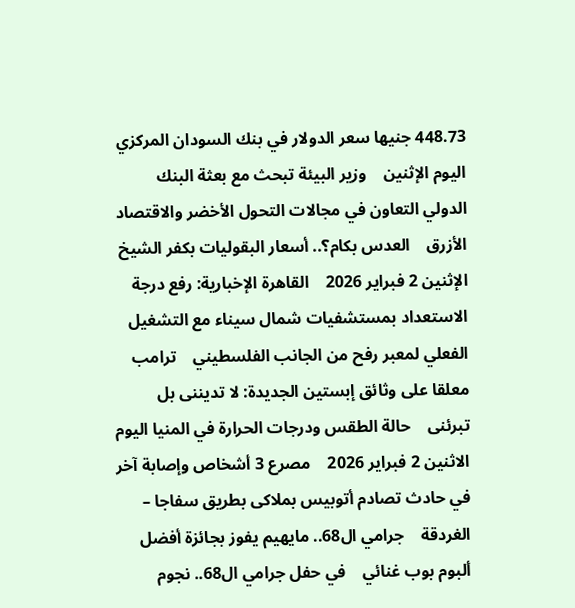448.73 جنيها سعر الدولار في بنك السودان المركزي اليوم الإثنين    وزير البيئة تبحث مع بعثة البنك الدولي التعاون في مجالات التحول الأخضر والاقتصاد الأزرق    العدس بكام؟.. أسعار البقوليات بكفر الشيخ الإثنين 2 فبراير 2026    القاهرة الإخبارية: رفع درجة الاستعداد بمستشفيات شمال سيناء مع التشغيل الفعلي لمعبر رفح من الجانب الفلسطيني    ترامب معلقا على وثائق إبستين الجديدة: لا تديننى بل تبرئنى    حالة الطقس ودرجات الحرارة في المنيا اليوم الاثنين 2 فبراير 2026    مصرع 3 أشخاص وإصابة آخر في حادث تصادم أتوبيس بملاكى بطريق سفاجا – الغردقة    جرامي ال68.. مايهيم يفوز بجائزة أفضل ألبوم بوب غنائي    في حفل جرامي ال68.. نجوم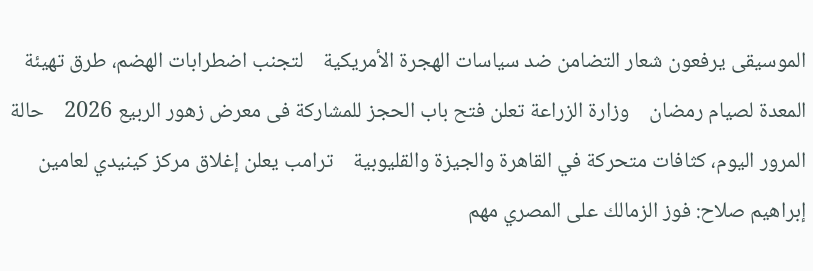الموسيقى يرفعون شعار التضامن ضد سياسات الهجرة الأمريكية    لتجنب اضطرابات الهضم، طرق تهيئة المعدة لصيام رمضان    وزارة الزراعة تعلن فتح باب الحجز للمشاركة فى معرض زهور الربيع 2026    حالة المرور اليوم، كثافات متحركة في القاهرة والجيزة والقليوبية    ترامب يعلن إغلاق مركز كينيدي لعامين    إبراهيم صلاح: فوز الزمالك على المصري مهم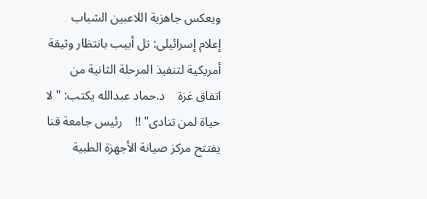ويعكس جاهزية اللاعبين الشباب    إعلام إسرائيلى: تل أبيب بانتظار وثيقة أمريكية لتنفيذ المرحلة الثانية من اتفاق غزة    د.حماد عبدالله يكتب: " لا حياة لمن تنادى" !!    رئيس جامعة قنا يفتتح مركز صيانة الأجهزة الطبية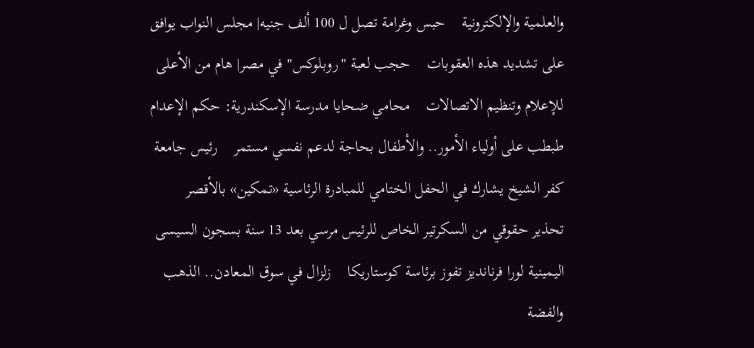والعلمية والإلكترونية    حبس وغرامة تصل ل 100 ألف جنيه| مجلس النواب يوافق على تشديد هذه العقوبات    حجب لعبة "روبلوكس" في مصر| هام من الأعلى للإعلام وتنظيم الاتصالات    محامي ضحايا مدرسة الإسكندرية: حكم الإعدام طبطب على أولياء الأمور.. والأطفال بحاجة لدعم نفسي مستمر    رئيس جامعة كفر الشيخ يشارك في الحفل الختامي للمبادرة الرئاسية «تمكين» بالأقصر    تحذير حقوقي من السكرتير الخاص للرئيس مرسي بعد 13 سنة بسجون السيسى    اليمينية لورا فرنانديز تفوز برئاسة كوستاريكا    زلزال في سوق المعادن.. الذهب والفضة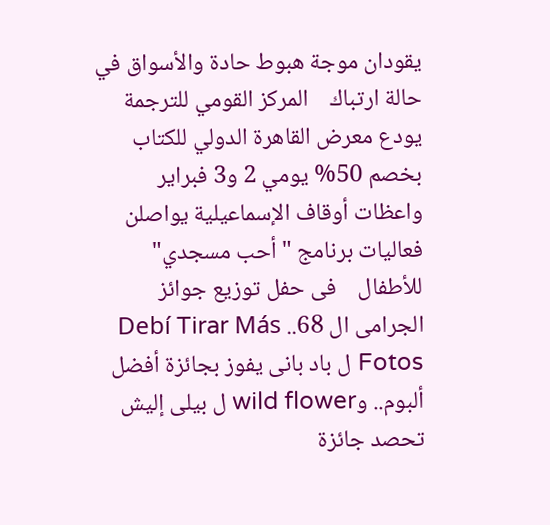يقودان موجة هبوط حادة والأسواق في حالة ارتباك    المركز القومي للترجمة يودع معرض القاهرة الدولي للكتاب بخصم 50% يومي 2 و3 فبراير    واعظات أوقاف الإسماعيلية يواصلن فعاليات برنامج "أحب مسجدي" للأطفال    فى حفل توزيع جوائز الجرامى ال 68.. Debí Tirar Más Fotos ل باد بانى يفوز بجائزة أفضل ألبوم.. وwild flower ل بيلى إليش تحصد جائزة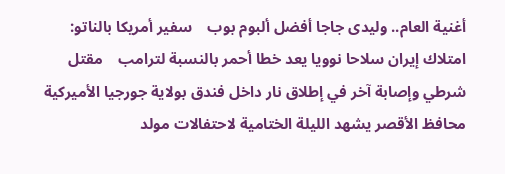أغنية العام.. وليدى جاجا أفضل ألبوم بوب    سفير أمريكا بالناتو: امتلاك إيران سلاحا نوويا يعد خطا أحمر بالنسبة لترامب    مقتل شرطي وإصابة آخر في إطلاق نار داخل فندق بولاية جورجيا الأميركية    محافظ الأقصر يشهد الليلة الختامية لاحتفالات مولد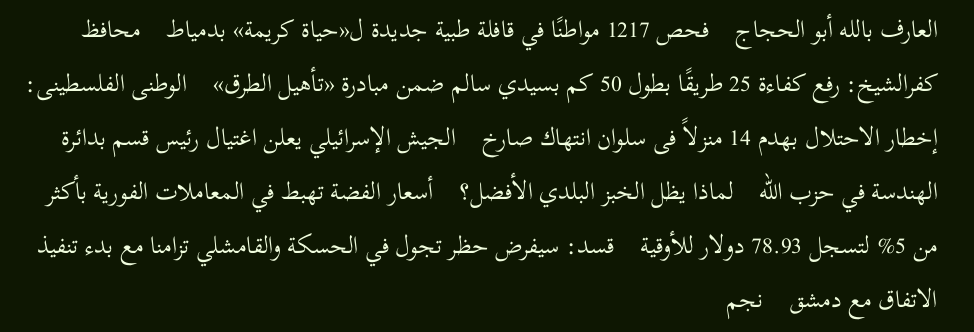العارف بالله أبو الحجاج    فحص 1217 مواطنًا في قافلة طبية جديدة ل«حياة كريمة» بدمياط    محافظ كفرالشيخ: رفع كفاءة 25 طريقًا بطول 50 كم بسيدي سالم ضمن مبادرة «تأهيل الطرق»    الوطنى الفلسطينى: إخطار الاحتلال بهدم 14 منزلاً فى سلوان انتهاك صارخ    الجيش الإسرائيلي يعلن اغتيال رئيس قسم بدائرة الهندسة في حزب الله    لماذا يظل الخبز البلدي الأفضل؟    أسعار الفضة تهبط في المعاملات الفورية بأكثر من 5% لتسجل 78.93 دولار للأوقية    قسد: سيفرض حظر تجول في الحسكة والقامشلي تزامنا مع بدء تنفيذ الاتفاق مع دمشق    نجم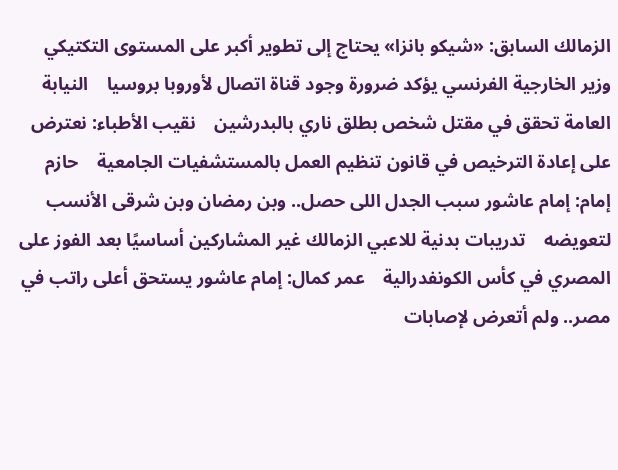الزمالك السابق: «شيكو بانزا» يحتاج إلى تطوير أكبر على المستوى التكتيكي    وزير الخارجية الفرنسي يؤكد ضرورة وجود قناة اتصال لأوروبا بروسيا    النيابة العامة تحقق في مقتل شخص بطلق ناري بالبدرشين    نقيب الأطباء: نعترض على إعادة الترخيص في قانون تنظيم العمل بالمستشفيات الجامعية    حازم إمام: إمام عاشور سبب الجدل اللى حصل.. وبن رمضان وبن شرقى الأنسب لتعويضه    تدريبات بدنية للاعبي الزمالك غير المشاركين أساسيًا بعد الفوز على المصري في كأس الكونفدرالية    عمر كمال: إمام عاشور يستحق أعلى راتب في مصر.. ولم أتعرض لإصابات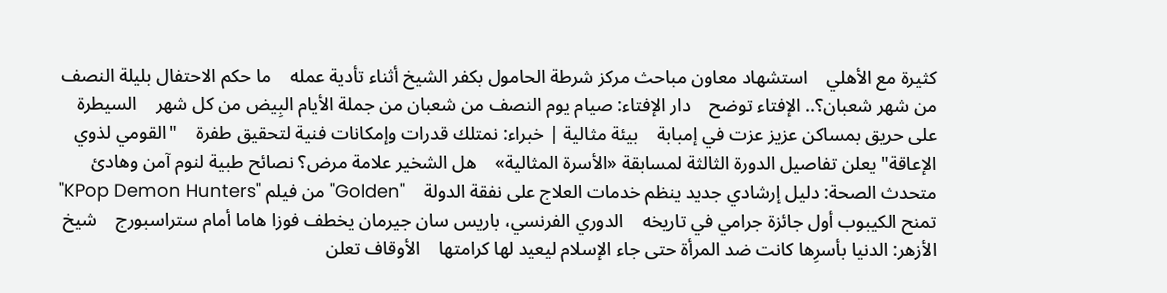كثيرة مع الأهلي    استشهاد معاون مباحث مركز شرطة الحامول بكفر الشيخ أثناء تأدية عمله    ما حكم الاحتفال بليلة النصف من شهر شعبان؟.. الإفتاء توضح    دار الإفتاء: صيام يوم النصف من شعبان من جملة الأيام البِيض من كل شهر    السيطرة على حريق بمساكن عزيز عزت في إمبابة    بيئة مثالية | خبراء: نمتلك قدرات وإمكانات فنية لتحقيق طفرة    "القومي لذوي الإعاقة" يعلن تفاصيل الدورة الثالثة لمسابقة «الأسرة المثالية»    هل الشخير علامة مرض؟ نصائح طبية لنوم آمن وهادئ    متحدث الصحة: دليل إرشادي جديد ينظم خدمات العلاج على نفقة الدولة    "Golden" من فيلم "KPop Demon Hunters" تمنح الكيبوب أول جائزة جرامي في تاريخه    الدوري الفرنسي، باريس سان جيرمان يخطف فوزا هاما أمام ستراسبورج    شيخ الأزهر: الدنيا بأسرِها كانت ضد المرأة حتى جاء الإسلام ليعيد لها كرامتها    الأوقاف تعلن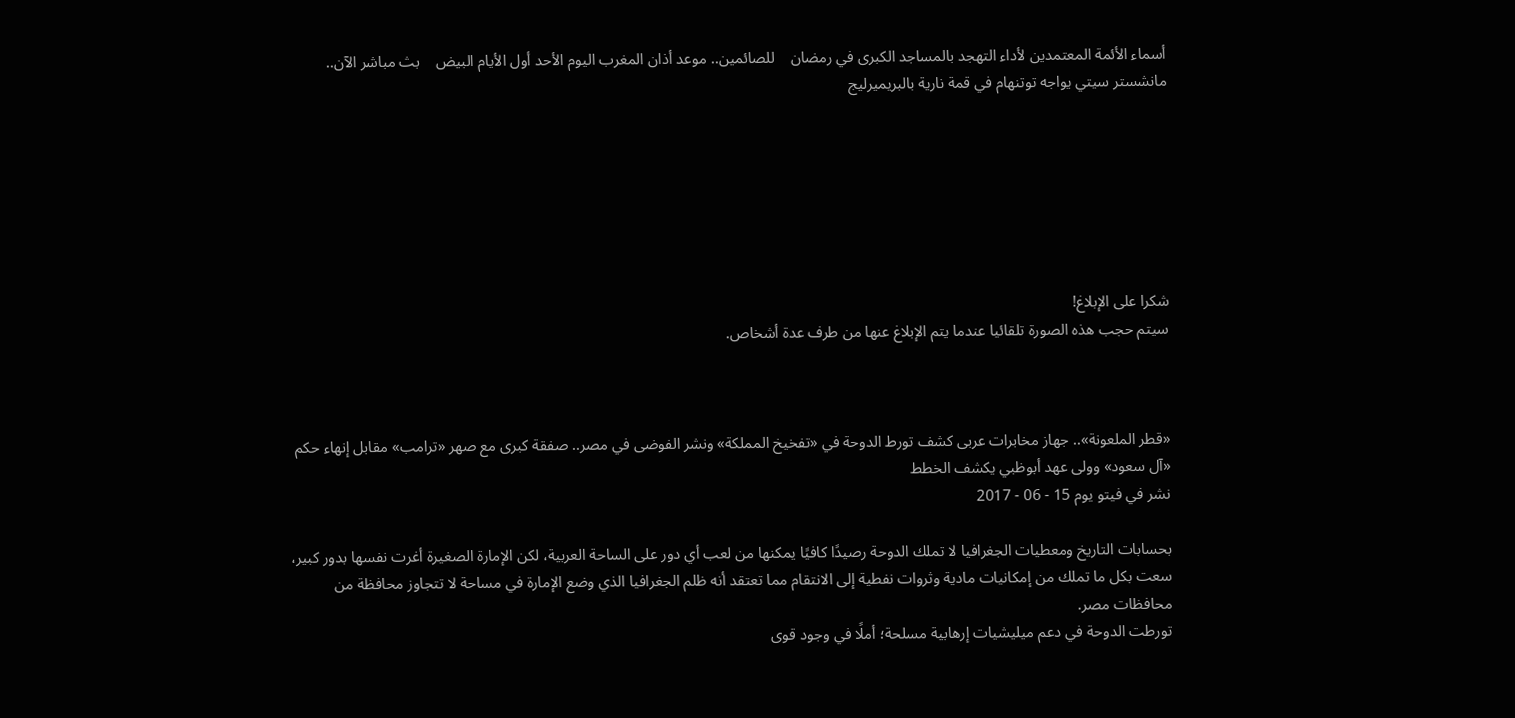أسماء الأئمة المعتمدين لأداء التهجد بالمساجد الكبرى في رمضان    للصائمين.. موعد أذان المغرب اليوم الأحد أول الأيام البيض    بث مباشر الآن.. مانشستر سيتي يواجه توتنهام في قمة نارية بالبريميرليج







شكرا على الإبلاغ!
سيتم حجب هذه الصورة تلقائيا عندما يتم الإبلاغ عنها من طرف عدة أشخاص.



«قطر الملعونة».. جهاز مخابرات عربى كشف تورط الدوحة في «تفخيخ المملكة» ونشر الفوضى في مصر.. صفقة كبرى مع صهر «ترامب» مقابل إنهاء حكم «آل سعود» وولى عهد أبوظبي يكشف الخطط
نشر في فيتو يوم 15 - 06 - 2017

بحسابات التاريخ ومعطيات الجغرافيا لا تملك الدوحة رصيدًا كافيًا يمكنها من لعب أي دور على الساحة العربية، لكن الإمارة الصغيرة أغرت نفسها بدور كبير، سعت بكل ما تملك من إمكانيات مادية وثروات نفطية إلى الانتقام مما تعتقد أنه ظلم الجغرافيا الذي وضع الإمارة في مساحة لا تتجاوز محافظة من محافظات مصر.
تورطت الدوحة في دعم ميليشيات إرهابية مسلحة؛ أملًا في وجود قوى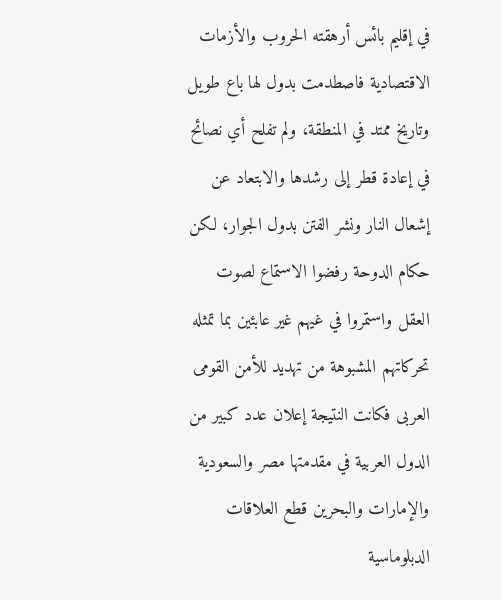في إقليم بائس أرهقته الحروب والأزمات الاقتصادية فاصطدمت بدول لها باع طويل وتاريخ ممتد في المنطقة، ولم تفلح أي نصائح في إعادة قطر إلى رشدها والابتعاد عن إشعال النار ونشر الفتن بدول الجوار، لكن حكام الدوحة رفضوا الاستماع لصوت العقل واستمروا في غيهم غير عابئين بما تمثله تحركاتهم المشبوهة من تهديد للأمن القومى العربى فكانت النتيجة إعلان عدد كبير من الدول العربية في مقدمتها مصر والسعودية والإمارات والبحرين قطع العلاقات الدبلوماسية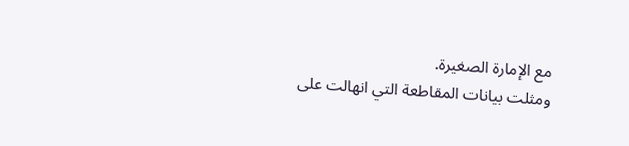مع الإمارة الصغيرة.
ومثلت بيانات المقاطعة التي انهالت على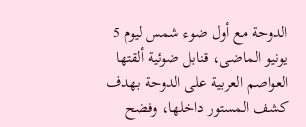الدوحة مع أول ضوء شمس ليوم 5 يونيو الماضى، قنابل ضوئية ألقتها العواصم العربية على الدوحة بهدف كشف المستور داخلها، وفضح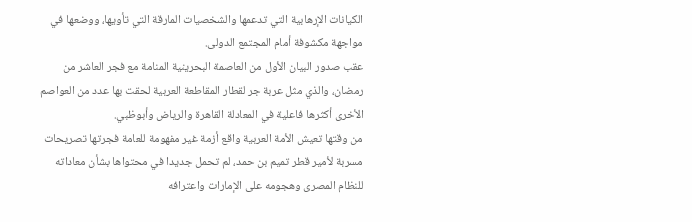الكيانات الإرهابية التي تدعمها والشخصيات المارقة التي تأويها، ووضعها في مواجهة مكشوفة أمام المجتمع الدولى.
عقب صدور البيان الأول من العاصمة البحرينية المنامة مع فجر العاشر من رمضان، والذي مثل عربة جر لقطار المقاطعة العربية لحقت بها عدد من العواصم الأخرى أكثرها فاعلية في المعادلة القاهرة والرياض وأبوظبي.
من وقتها تعيش الأمة العربية واقع أزمة غير مفهومة للعامة فجرتها تصريحات مسربة لأمير قطر تميم بن حمد، لم تحمل جديدا في محتواها بشأن معاداته للنظام المصرى وهجومه على الإمارات واعترافه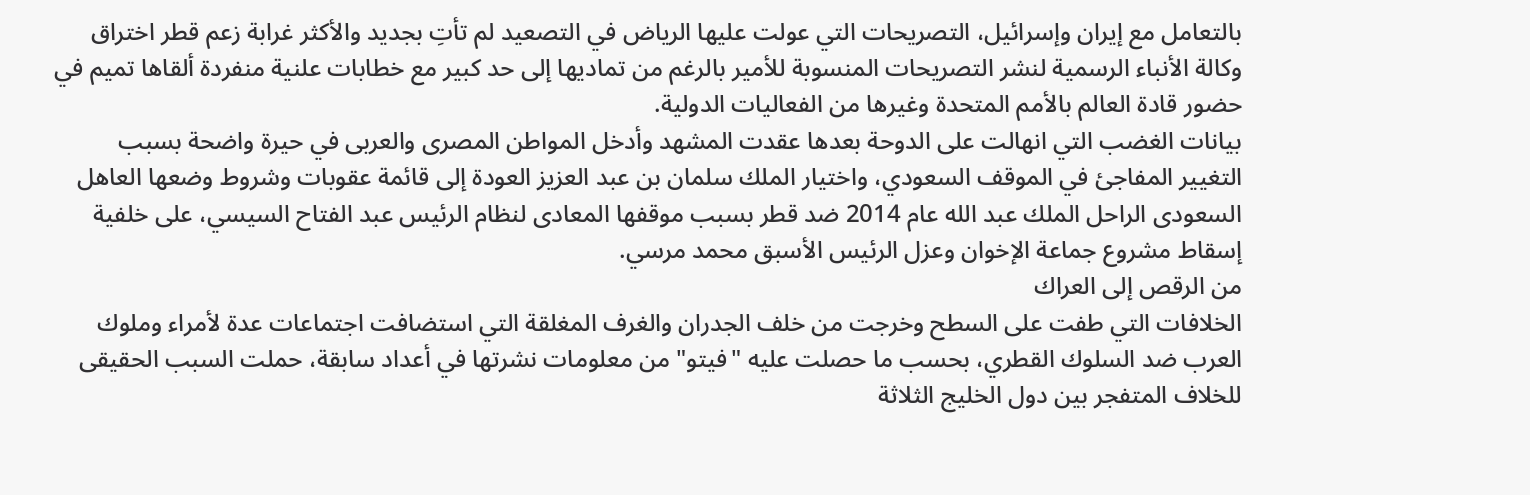بالتعامل مع إيران وإسرائيل، التصريحات التي عولت عليها الرياض في التصعيد لم تأتِ بجديد والأكثر غرابة زعم قطر اختراق وكالة الأنباء الرسمية لنشر التصريحات المنسوبة للأمير بالرغم من تماديها إلى حد كبير مع خطابات علنية منفردة ألقاها تميم في حضور قادة العالم بالأمم المتحدة وغيرها من الفعاليات الدولية.
بيانات الغضب التي انهالت على الدوحة بعدها عقدت المشهد وأدخل المواطن المصرى والعربى في حيرة واضحة بسبب التغيير المفاجئ في الموقف السعودي، واختيار الملك سلمان بن عبد العزيز العودة إلى قائمة عقوبات وشروط وضعها العاهل السعودى الراحل الملك عبد الله عام 2014 ضد قطر بسبب موقفها المعادى لنظام الرئيس عبد الفتاح السيسي، على خلفية إسقاط مشروع جماعة الإخوان وعزل الرئيس الأسبق محمد مرسي.
من الرقص إلى العراك
الخلافات التي طفت على السطح وخرجت من خلف الجدران والغرف المغلقة التي استضافت اجتماعات عدة لأمراء وملوك العرب ضد السلوك القطري، بحسب ما حصلت عليه "فيتو" من معلومات نشرتها في أعداد سابقة، حملت السبب الحقيقى للخلاف المتفجر بين دول الخليج الثلاثة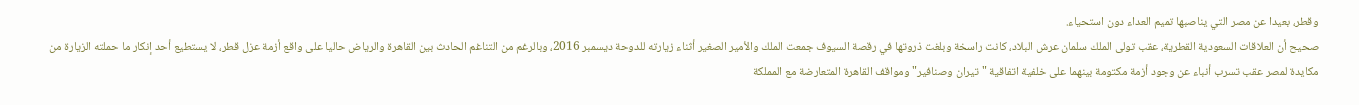وقطر، بعيدا عن مصر التي يناصبها تميم العداء دون استحياء.
صحيح أن العلاقات السعودية القطرية، عقب تولى الملك سلمان عرش البلاد، كانت راسخة وبلغت ذروتها في رقصة السيوف جمعت الملك والأمير الصغير أثناء زيارته للدوحة ديسمبر 2016، وبالرغم من التناغم الحادث بين القاهرة والرياض حاليا على واقع أزمة عزل قطر، لا يستطيع أحد إنكار ما حملته الزيارة من مكايدة لمصر عقب تسرب أنباء عن وجود أزمة مكتومة بينهما على خلفية اتفاقية "تيران وصنافير" ومواقف القاهرة المتعارضة مع المملكة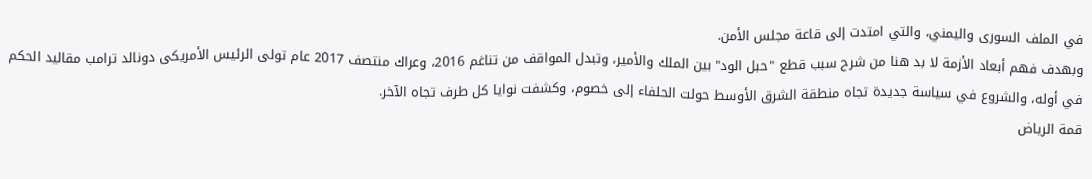في الملف السورى واليمني، والتي امتدت إلى قاعة مجلس الأمن.
وبهدف فهم أبعاد الأزمة لا بد هنا من شرح سبب قطع "حبل الود" بين الملك والأمير، وتبدل المواقف من تناغم 2016، وعراك منتصف 2017 عام تولى الرئيس الأمريكى دونالد ترامب مقاليد الحكم في أوله، والشروع في سياسة جديدة تجاه منطقة الشرق الأوسط حولت الحلفاء إلى خصوم، وكشفت نوايا كل طرف تجاه الآخر.
قمة الرياض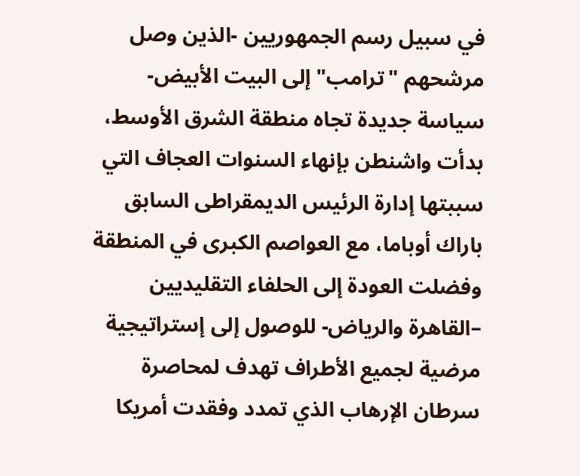في سبيل رسم الجمهوريين -الذين وصل مرشحهم "ترامب" إلى البيت الأبيض- سياسة جديدة تجاه منطقة الشرق الأوسط، بدأت واشنطن بإنهاء السنوات العجاف التي سببتها إدارة الرئيس الديمقراطى السابق باراك أوباما، مع العواصم الكبرى في المنطقة وفضلت العودة إلى الحلفاء التقليديين –القاهرة والرياض- للوصول إلى إستراتيجية مرضية لجميع الأطراف تهدف لمحاصرة سرطان الإرهاب الذي تمدد وفقدت أمريكا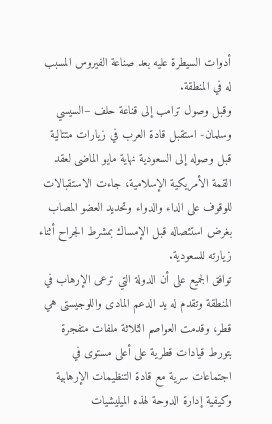أدوات السيطرة عليه بعد صناعة الفيروس المسبب له في المنطقة.
وقبل وصول ترامب إلى قناعة حلف –السيسي وسلمان- استقبل قادة العرب في زيارات متتالية قبل وصوله إلى السعودية نهاية مايو الماضى لعقد القمة الأمريكية الإسلامية، جاءت الاستقبالات للوقوف على الداء والدواء وتحديد العضو المصاب بغرض استئصاله قبل الإمساك بمشرط الجراح أثناء زيارته للسعودية.
توافق الجميع على أن الدولة التي ترعى الإرهاب في المنطقة وتقدم له يد الدعم المادى واللوجيستى هي قطر، وقدمت العواصم الثلاثة ملفات متفجرة بتورط قيادات قطرية على أعلى مستوى في اجتماعات سرية مع قادة التنظيمات الإرهابية وكيفية إدارة الدوحة لهذه الميليشيات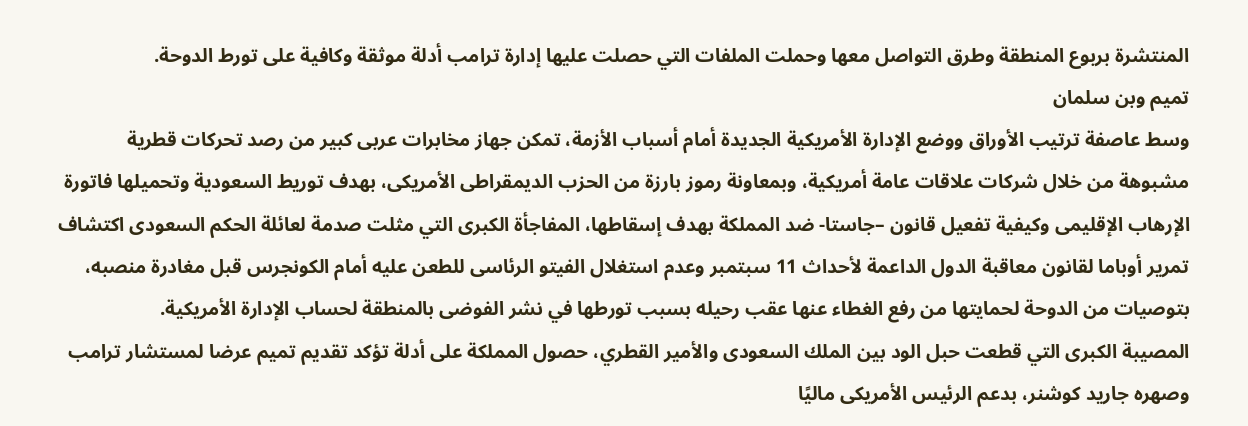المنتشرة بربوع المنطقة وطرق التواصل معها وحملت الملفات التي حصلت عليها إدارة ترامب أدلة موثقة وكافية على تورط الدوحة.
تميم وبن سلمان
وسط عاصفة ترتيب الأوراق ووضع الإدارة الأمريكية الجديدة أمام أسباب الأزمة، تمكن جهاز مخابرات عربى كبير من رصد تحركات قطرية مشبوهة من خلال شركات علاقات عامة أمريكية، وبمعاونة رموز بارزة من الحزب الديمقراطى الأمريكى، بهدف توريط السعودية وتحميلها فاتورة الإرهاب الإقليمى وكيفية تفعيل قانون –جاستا- ضد المملكة بهدف إسقاطها، المفاجأة الكبرى التي مثلت صدمة لعائلة الحكم السعودى اكتشاف تمرير أوباما لقانون معاقبة الدول الداعمة لأحداث 11 سبتمبر وعدم استغلال الفيتو الرئاسى للطعن عليه أمام الكونجرس قبل مغادرة منصبه، بتوصيات من الدوحة لحمايتها من رفع الغطاء عنها عقب رحيله بسبب تورطها في نشر الفوضى بالمنطقة لحساب الإدارة الأمريكية.
المصيبة الكبرى التي قطعت حبل الود بين الملك السعودى والأمير القطري، حصول المملكة على أدلة تؤكد تقديم تميم عرضا لمستشار ترامب وصهره جاريد كوشنر، بدعم الرئيس الأمريكى ماليًا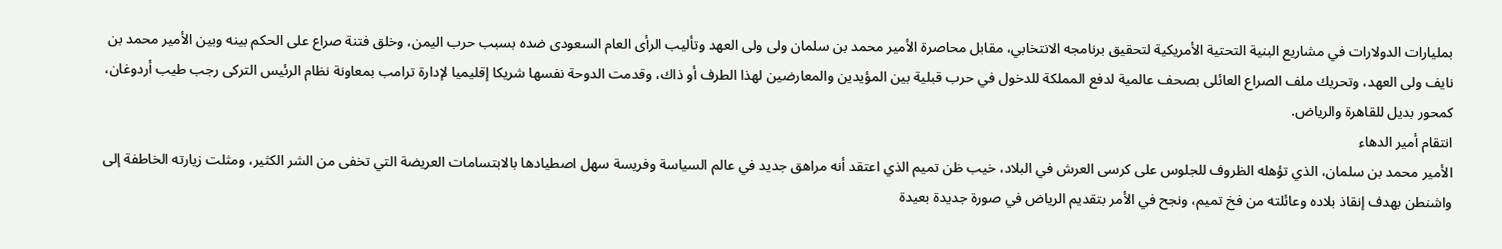بمليارات الدولارات في مشاريع البنية التحتية الأمريكية لتحقيق برنامجه الانتخابي، مقابل محاصرة الأمير محمد بن سلمان ولى ولى العهد وتأليب الرأى العام السعودى ضده بسبب حرب اليمن، وخلق فتنة صراع على الحكم بينه وبين الأمير محمد بن نايف ولى العهد، وتحريك ملف الصراع العائلى بصحف عالمية لدفع المملكة للدخول في حرب قبلية بين المؤيدين والمعارضين لهذا الطرف أو ذاك، وقدمت الدوحة نفسها شريكا إقليميا لإدارة ترامب بمعاونة نظام الرئيس التركى رجب طيب أردوغان، كمحور بديل للقاهرة والرياض.
انتقام أمير الدهاء
الأمير محمد بن سلمان، الذي تؤهله الظروف للجلوس على كرسى العرش في البلاد، خيب ظن تميم الذي اعتقد أنه مراهق جديد في عالم السياسة وفريسة سهل اصطيادها بالابتسامات العريضة التي تخفى من الشر الكثير، ومثلت زيارته الخاطفة إلى واشنطن بهدف إنقاذ بلاده وعائلته من فخ تميم، ونجح في الأمر بتقديم الرياض في صورة جديدة بعيدة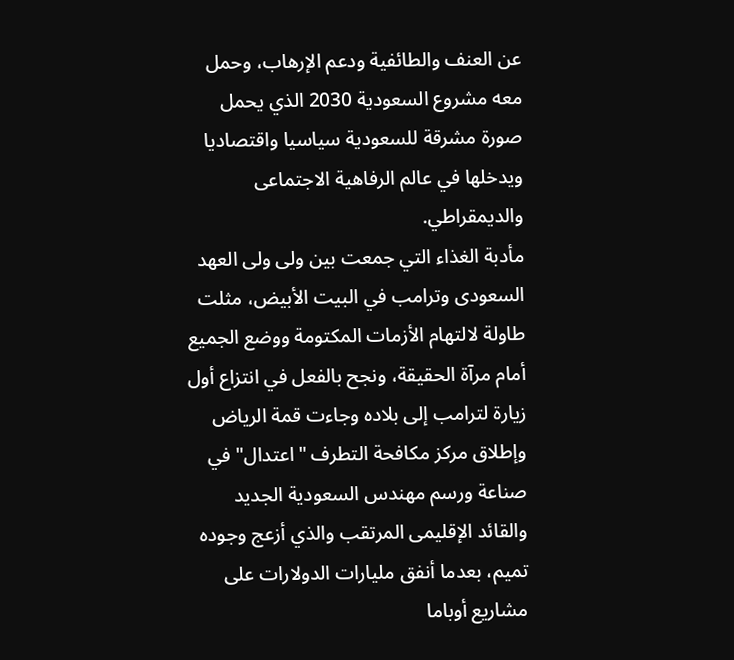عن العنف والطائفية ودعم الإرهاب، وحمل معه مشروع السعودية 2030 الذي يحمل صورة مشرقة للسعودية سياسيا واقتصاديا ويدخلها في عالم الرفاهية الاجتماعى والديمقراطي.
مأدبة الغذاء التي جمعت بين ولى ولى العهد السعودى وترامب في البيت الأبيض، مثلت طاولة لالتهام الأزمات المكتومة ووضع الجميع أمام مرآة الحقيقة، ونجح بالفعل في انتزاع أول زيارة لترامب إلى بلاده وجاءت قمة الرياض وإطلاق مركز مكافحة التطرف "اعتدال" في صناعة ورسم مهندس السعودية الجديد والقائد الإقليمى المرتقب والذي أزعج وجوده تميم، بعدما أنفق مليارات الدولارات على مشاريع أوباما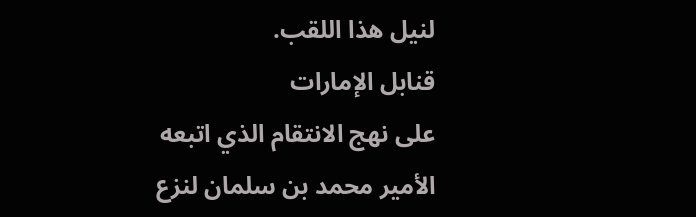لنيل هذا اللقب.
قنابل الإمارات
على نهج الانتقام الذي اتبعه الأمير محمد بن سلمان لنزع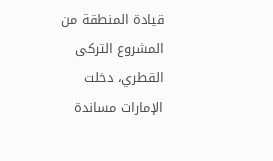قيادة المنطقة من المشروع التركى القطري، دخلت الإمارات مساندة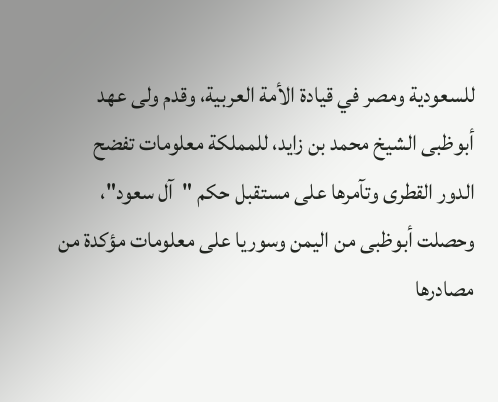للسعودية ومصر في قيادة الأمة العربية، وقدم ولى عهد أبوظبى الشيخ محمد بن زايد، للمملكة معلومات تفضح الدور القطرى وتآمرها على مستقبل حكم "آل سعود"، وحصلت أبوظبى من اليمن وسوريا على معلومات مؤكدة من مصادرها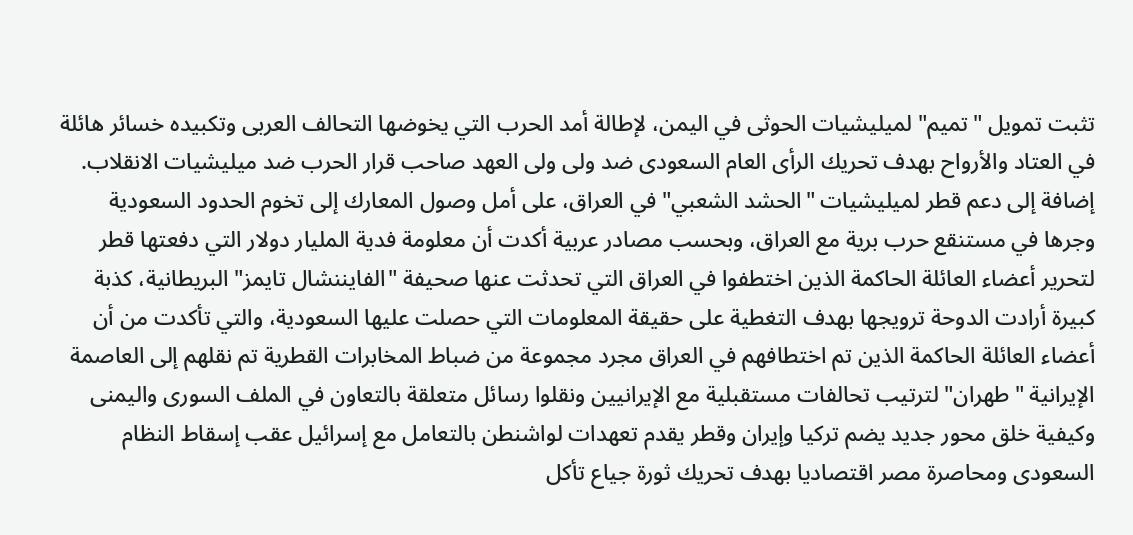تثبت تمويل "تميم" لميليشيات الحوثى في اليمن، لإطالة أمد الحرب التي يخوضها التحالف العربى وتكبيده خسائر هائلة في العتاد والأرواح بهدف تحريك الرأى العام السعودى ضد ولى ولى العهد صاحب قرار الحرب ضد ميليشيات الانقلاب.
إضافة إلى دعم قطر لميليشيات "الحشد الشعبي" في العراق، على أمل وصول المعارك إلى تخوم الحدود السعودية وجرها في مستنقع حرب برية مع العراق، وبحسب مصادر عربية أكدت أن معلومة فدية المليار دولار التي دفعتها قطر لتحرير أعضاء العائلة الحاكمة الذين اختطفوا في العراق التي تحدثت عنها صحيفة "الفايننشال تايمز" البريطانية، كذبة كبيرة أرادت الدوحة ترويجها بهدف التغطية على حقيقة المعلومات التي حصلت عليها السعودية، والتي تأكدت من أن أعضاء العائلة الحاكمة الذين تم اختطافهم في العراق مجرد مجموعة من ضباط المخابرات القطرية تم نقلهم إلى العاصمة الإيرانية "طهران" لترتيب تحالفات مستقبلية مع الإيرانيين ونقلوا رسائل متعلقة بالتعاون في الملف السورى واليمنى وكيفية خلق محور جديد يضم تركيا وإيران وقطر يقدم تعهدات لواشنطن بالتعامل مع إسرائيل عقب إسقاط النظام السعودى ومحاصرة مصر اقتصاديا بهدف تحريك ثورة جياع تأكل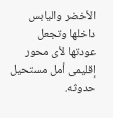الأخضر واليابس داخلها وتجعل عودتها لأى محور إقليمى أمل مستحيل حدوثه.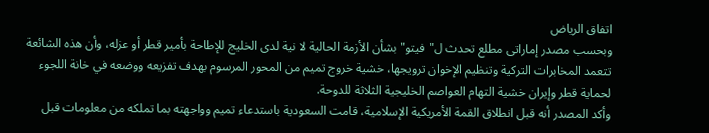اتفاق الرياض
وبحسب مصدر إماراتى مطلع تحدث ل"فيتو" بشأن الأزمة الحالية لا نية لدى الخليج للإطاحة بأمير قطر أو عزله، وأن هذه الشائعة تتعمد المخابرات التركية وتنظيم الإخوان ترويجها، خشية خروج تميم من المحور المرسوم بهدف تفزيعه ووضعه في خانة اللجوء لحماية قطر وإيران خشية التهام العواصم الخليجية الثلاثة للدوحة.
وأكد المصدر أنه قبل انطلاق القمة الأمريكية الإسلامية، قامت السعودية باستدعاء تميم وواجهته بما تملكه من معلومات قبل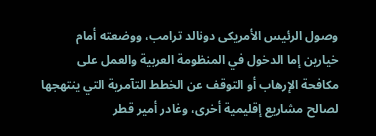وصول الرئيس الأمريكى دونالد ترامب، ووضعته أمام خيارين إما الدخول في المنظومة العربية والعمل على مكافحة الإرهاب أو التوقف عن الخطط التآمرية التي ينتهجها لصالح مشاريع إقليمية أخرى، وغادر أمير قطر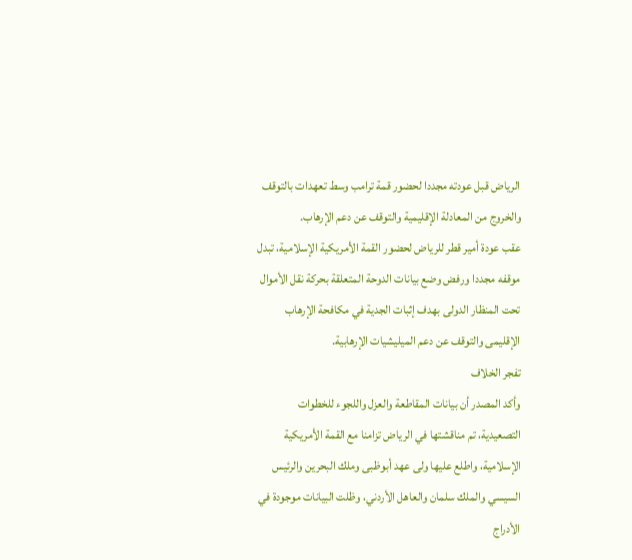الرياض قبل عودته مجددا لحضور قمة ترامب وسط تعهدات بالتوقف والخروج من المعادلة الإقليمية والتوقف عن دعم الإرهاب.
عقب عودة أمير قطر للرياض لحضور القمة الأمريكية الإسلامية، تبدل موقفه مجددا ورفض وضع بيانات الدوحة المتعلقة بحركة نقل الأموال تحت المنظار الدولى بهدف إثبات الجدية في مكافحة الإرهاب الإقليمى والتوقف عن دعم الميليشيات الإرهابية.
تفجر الخلاف
وأكد المصدر أن بيانات المقاطعة والعزل واللجوء للخطوات التصعيدية، تم مناقشتها في الرياض تزامنا مع القمة الأمريكية الإسلامية، واطلع عليها ولى عهد أبوظبى وملك البحرين والرئيس السيسي والملك سلمان والعاهل الأردني، وظلت البيانات موجودة في الأدراج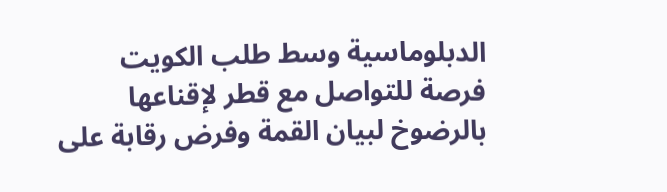الدبلوماسية وسط طلب الكويت فرصة للتواصل مع قطر لإقناعها بالرضوخ لبيان القمة وفرض رقابة على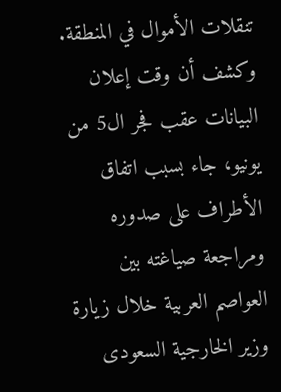تنقلات الأموال في المنطقة.
وكشف أن وقت إعلان البيانات عقب فجر ال5 من يونيو، جاء بسبب اتفاق الأطراف على صدوره ومراجعة صياغته بين العواصم العربية خلال زيارة وزير الخارجية السعودى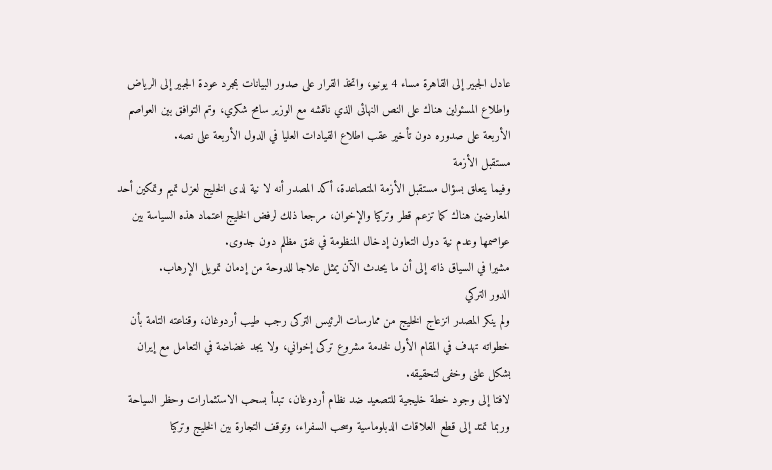عادل الجبير إلى القاهرة مساء 4 يونيو، واتخذ القرار على صدور البيانات بمجرد عودة الجبير إلى الرياض واطلاع المسئولين هناك على النص النهائى الذي ناقشه مع الوزير سامح شكري، وتم التوافق بين العواصم الأربعة على صدوره دون تأخير عقب اطلاع القيادات العليا في الدول الأربعة على نصه.
مستقبل الأزمة
وفيما يتعلق بسؤال مستقبل الأزمة المتصاعدة، أكد المصدر أنه لا نية لدى الخليج لعزل تميم وتمكين أحد المعارضين هناك كما تزعم قطر وتركيا والإخوان، مرجعا ذلك لرفض الخليج اعتماد هذه السياسة بين عواصمها وعدم نية دول التعاون إدخال المنظومة في نفق مظلم دون جدوى.
مشيرا في السياق ذاته إلى أن ما يحدث الآن يمثل علاجا للدوحة من إدمان تمويل الإرهاب.
الدور التركي
ولم ينكر المصدر انزعاج الخليج من ممارسات الرئيس التركى رجب طيب أردوغان، وقناعته التامة بأن خطواته تهدف في المقام الأول لخدمة مشروع تركى إخواني، ولا يجد غضاضة في التعامل مع إيران بشكل علنى وخفى لتحقيقه.
لافتا إلى وجود خطة خليجية للتصعيد ضد نظام أردوغان، تبدأ بسحب الاستثمارات وحظر السياحة وربما تمتد إلى قطع العلاقات الدبلوماسية وسحب السفراء، وتوقف التجارة بين الخليج وتركيا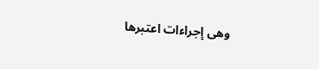وهى إجراءات اعتبرها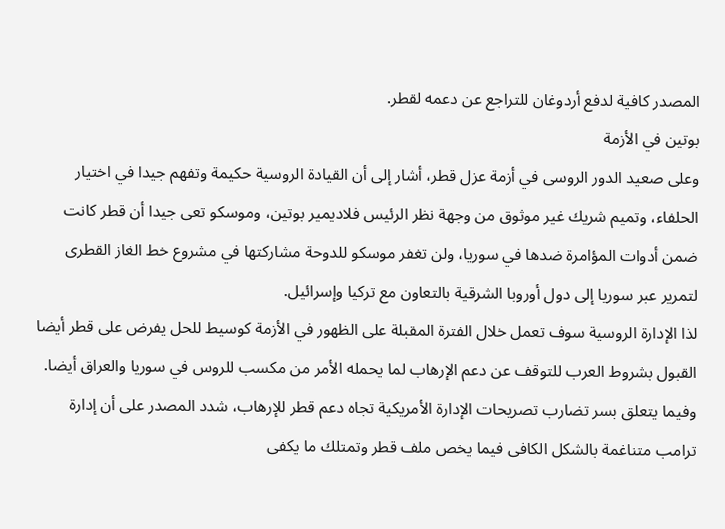المصدر كافية لدفع أردوغان للتراجع عن دعمه لقطر.
بوتين في الأزمة
وعلى صعيد الدور الروسى في أزمة عزل قطر، أشار إلى أن القيادة الروسية حكيمة وتفهم جيدا في اختيار الحلفاء، وتميم شريك غير موثوق من وجهة نظر الرئيس فلاديمير بوتين، وموسكو تعى جيدا أن قطر كانت ضمن أدوات المؤامرة ضدها في سوريا، ولن تغفر موسكو للدوحة مشاركتها في مشروع خط الغاز القطرى لتمرير عبر سوريا إلى دول أوروبا الشرقية بالتعاون مع تركيا وإسرائيل.
لذا الإدارة الروسية سوف تعمل خلال الفترة المقبلة على الظهور في الأزمة كوسيط للحل يفرض على قطر أيضا القبول بشروط العرب للتوقف عن دعم الإرهاب لما يحمله الأمر من مكسب للروس في سوريا والعراق أيضا.
وفيما يتعلق بسر تضارب تصريحات الإدارة الأمريكية تجاه دعم قطر للإرهاب، شدد المصدر على أن إدارة ترامب متناغمة بالشكل الكافى فيما يخص ملف قطر وتمتلك ما يكفى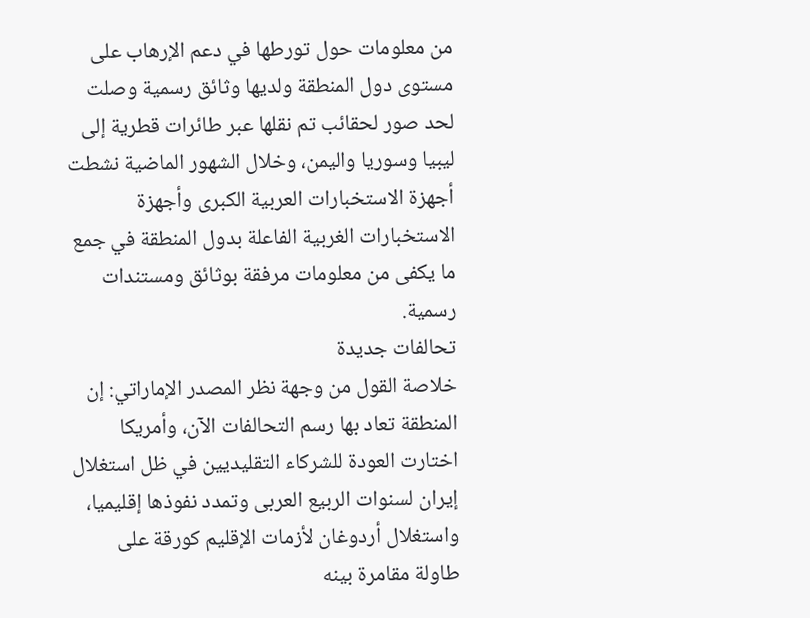من معلومات حول تورطها في دعم الإرهاب على مستوى دول المنطقة ولديها وثائق رسمية وصلت لحد صور لحقائب تم نقلها عبر طائرات قطرية إلى ليبيا وسوريا واليمن، وخلال الشهور الماضية نشطت أجهزة الاستخبارات العربية الكبرى وأجهزة الاستخبارات الغربية الفاعلة بدول المنطقة في جمع ما يكفى من معلومات مرفقة بوثائق ومستندات رسمية.
تحالفات جديدة
خلاصة القول من وجهة نظر المصدر الإماراتي: إن المنطقة تعاد بها رسم التحالفات الآن، وأمريكا اختارت العودة للشركاء التقليديين في ظل استغلال إيران لسنوات الربيع العربى وتمدد نفوذها إقليميا، واستغلال أردوغان لأزمات الإقليم كورقة على طاولة مقامرة بينه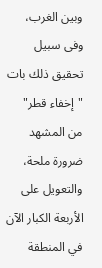وبين الغرب، وفى سبيل تحقيق ذلك بات "إخفاء قطر" من المشهد ضرورة ملحة، والتعويل على الأربعة الكبار الآن في المنطقة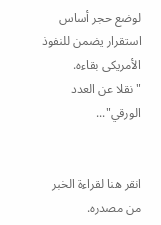لوضع حجر أساس استقرار يضمن للنفوذ الأمريكى بقاءه.
"نقلا عن العدد الورقي"...


انقر هنا لقراءة الخبر من مصدره.